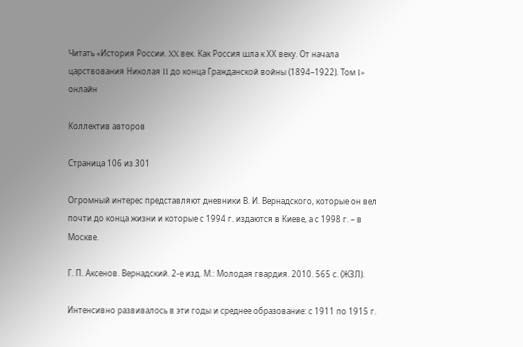Читать «История России. XX век. Как Россия шла к ХХ веку. От начала царствования Николая II до конца Гражданской войны (1894–1922). Том I» онлайн

Коллектив авторов

Страница 106 из 301

Огромный интерес представляют дневники В. И. Вернадского, которые он вел почти до конца жизни и которые с 1994 г. издаются в Киеве, а с 1998 г. – в Москве.

Г. П. Аксенов. Вернадский. 2-е изд. М.: Молодая гвардия. 2010. 565 с. (ЖЗЛ).

Интенсивно развивалось в эти годы и среднее образование: с 1911 по 1915 г.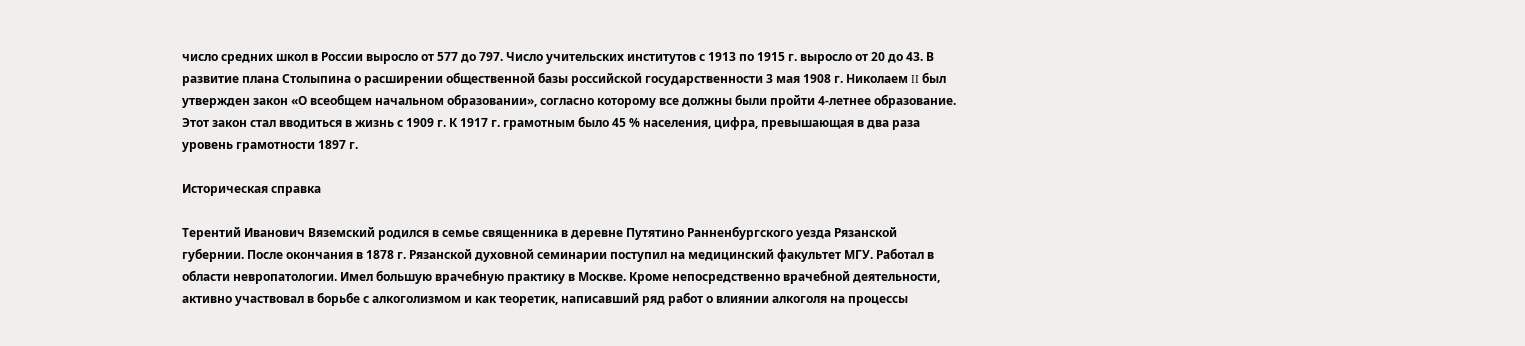число средних школ в России выросло от 577 до 797. Число учительских институтов с 1913 по 1915 г. выросло от 20 до 43. В развитие плана Столыпина о расширении общественной базы российской государственности 3 мая 1908 г. Николаем II был утвержден закон «О всеобщем начальном образовании», согласно которому все должны были пройти 4-летнее образование. Этот закон стал вводиться в жизнь с 1909 г. К 1917 г. грамотным было 45 % населения, цифра, превышающая в два раза уровень грамотности 1897 г.

Историческая справка

Терентий Иванович Вяземский родился в семье священника в деревне Путятино Ранненбургского уезда Рязанской губернии. После окончания в 1878 г. Рязанской духовной семинарии поступил на медицинский факультет МГУ. Работал в области невропатологии. Имел большую врачебную практику в Москве. Кроме непосредственно врачебной деятельности, активно участвовал в борьбе с алкоголизмом и как теоретик, написавший ряд работ о влиянии алкоголя на процессы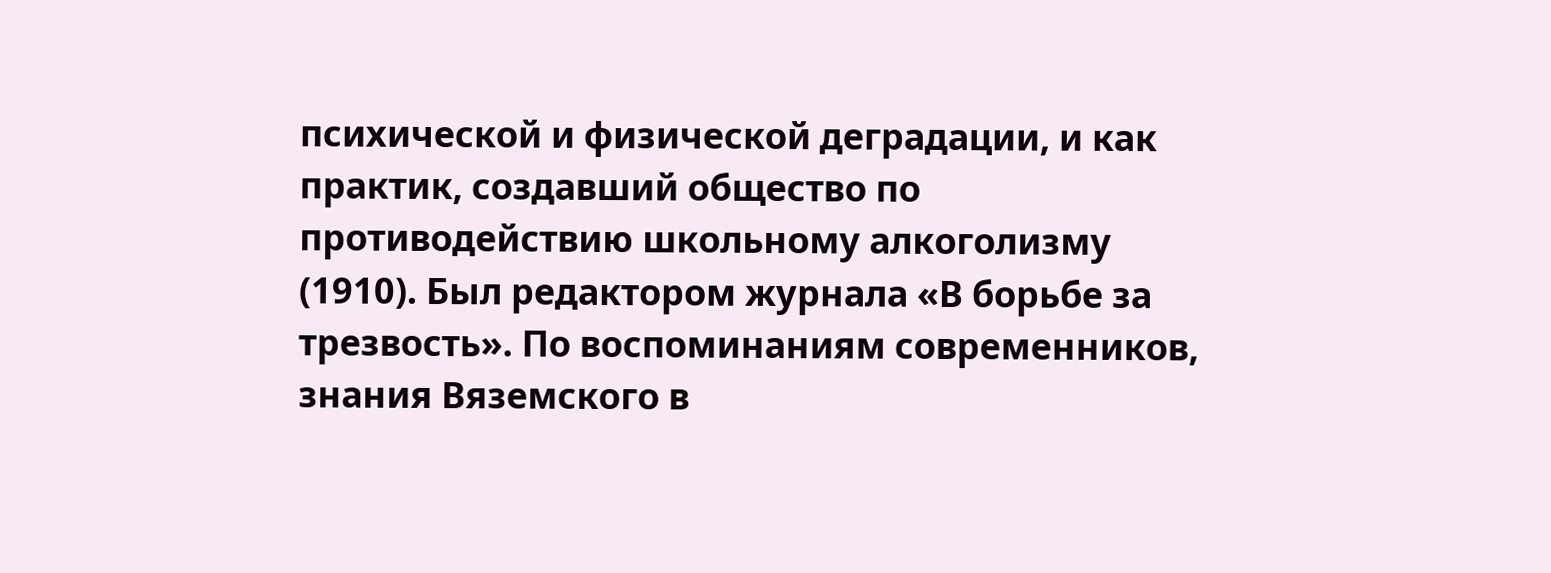психической и физической деградации, и как практик, создавший общество по противодействию школьному алкоголизму (1910). Был редактором журнала «В борьбе за трезвость». По воспоминаниям современников, знания Вяземского в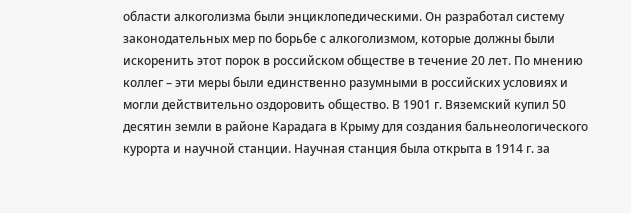области алкоголизма были энциклопедическими. Он разработал систему законодательных мер по борьбе с алкоголизмом, которые должны были искоренить этот порок в российском обществе в течение 20 лет. По мнению коллег – эти меры были единственно разумными в российских условиях и могли действительно оздоровить общество. В 1901 г. Вяземский купил 50 десятин земли в районе Карадага в Крыму для создания бальнеологического курорта и научной станции. Научная станция была открыта в 1914 г. за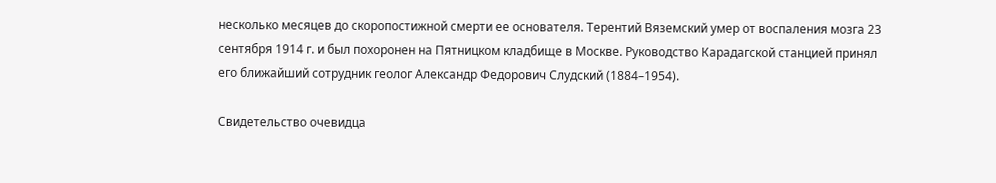несколько месяцев до скоропостижной смерти ее основателя. Терентий Вяземский умер от воспаления мозга 23 сентября 1914 г. и был похоронен на Пятницком кладбище в Москве. Руководство Карадагской станцией принял его ближайший сотрудник геолог Александр Федорович Слудский (1884–1954).

Свидетельство очевидца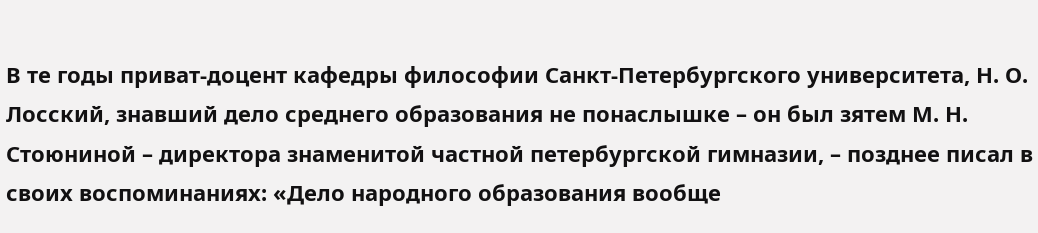В те годы приват-доцент кафедры философии Санкт-Петербургского университета, Н. О. Лосский, знавший дело среднего образования не понаслышке – он был зятем М. Н. Стоюниной – директора знаменитой частной петербургской гимназии, – позднее писал в своих воспоминаниях: «Дело народного образования вообще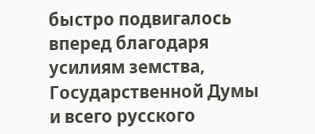быстро подвигалось вперед благодаря усилиям земства, Государственной Думы и всего русского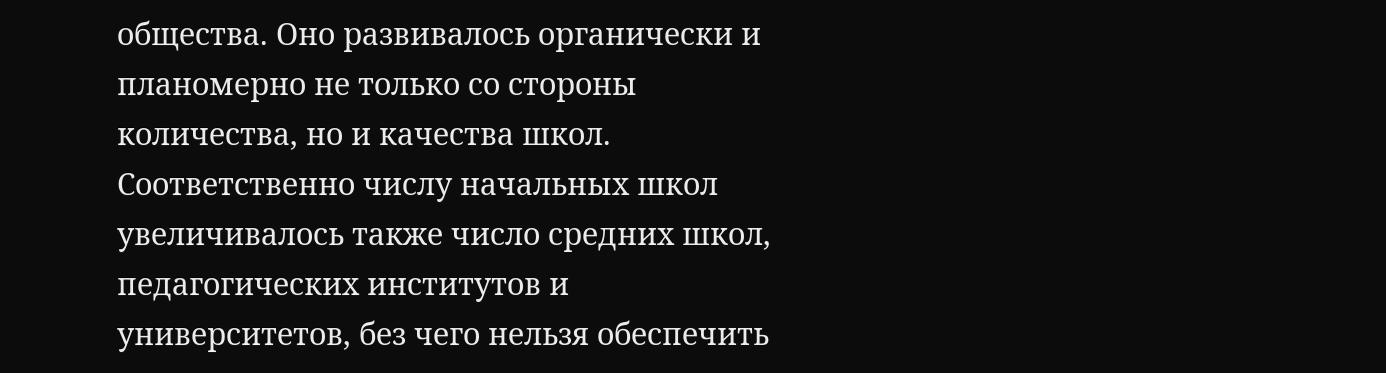общества. Оно развивалось органически и планомерно не только со стороны количества, но и качества школ. Соответственно числу начальных школ увеличивалось также число средних школ, педагогических институтов и университетов, без чего нельзя обеспечить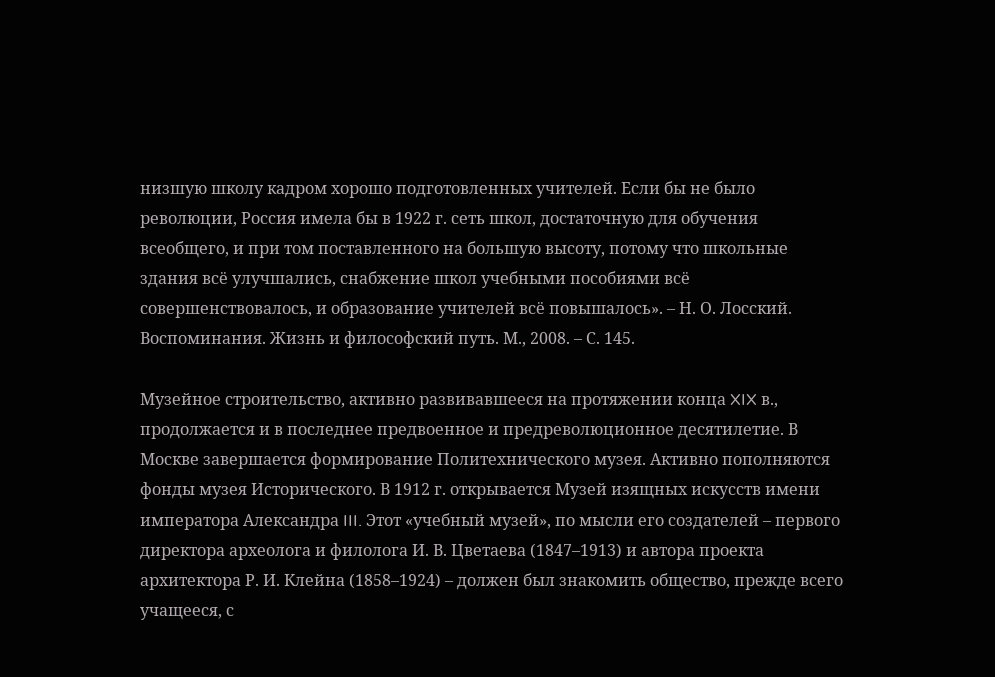низшую школу кадром хорошо подготовленных учителей. Если бы не было революции, Россия имела бы в 1922 г. сеть школ, достаточную для обучения всеобщего, и при том поставленного на большую высоту, потому что школьные здания всё улучшались, снабжение школ учебными пособиями всё совершенствовалось, и образование учителей всё повышалось». – Н. О. Лосский. Воспоминания. Жизнь и философский путь. М., 2008. – С. 145.

Музейное строительство, активно развивавшееся на протяжении конца XIX в., продолжается и в последнее предвоенное и предреволюционное десятилетие. В Москве завершается формирование Политехнического музея. Активно пополняются фонды музея Исторического. В 1912 г. открывается Музей изящных искусств имени императора Александра III. Этот «учебный музей», по мысли его создателей – первого директора археолога и филолога И. В. Цветаева (1847–1913) и автора проекта архитектора Р. И. Клейна (1858–1924) – должен был знакомить общество, прежде всего учащееся, с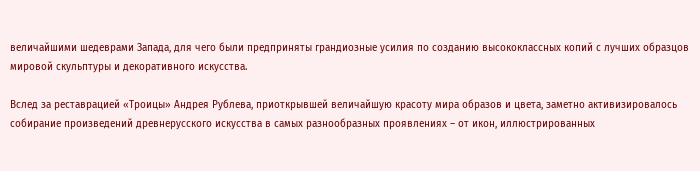величайшими шедеврами Запада, для чего были предприняты грандиозные усилия по созданию высококлассных копий с лучших образцов мировой скульптуры и декоративного искусства.

Вслед за реставрацией «Троицы» Андрея Рублева, приоткрывшей величайшую красоту мира образов и цвета, заметно активизировалось собирание произведений древнерусского искусства в самых разнообразных проявлениях – от икон, иллюстрированных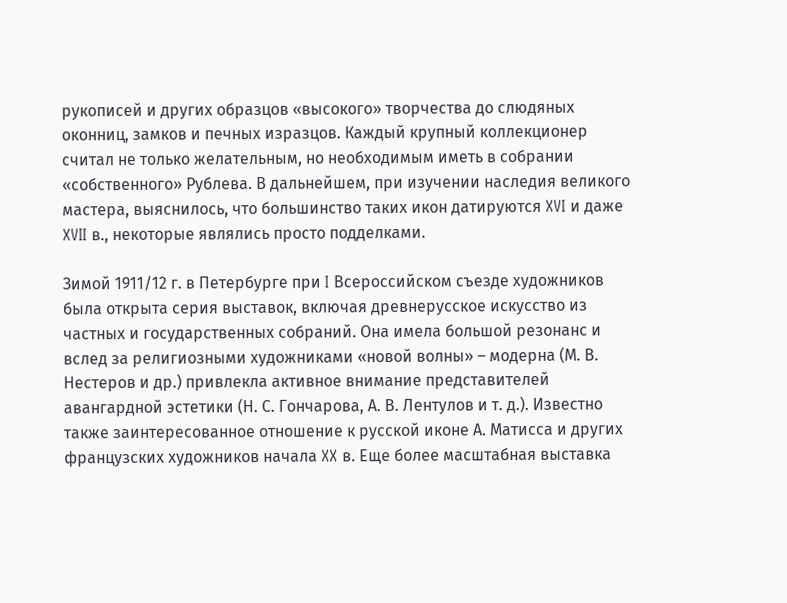рукописей и других образцов «высокого» творчества до слюдяных оконниц, замков и печных изразцов. Каждый крупный коллекционер считал не только желательным, но необходимым иметь в собрании «собственного» Рублева. В дальнейшем, при изучении наследия великого мастера, выяснилось, что большинство таких икон датируются XVI и даже XVII в., некоторые являлись просто подделками.

Зимой 1911/12 г. в Петербурге при I Всероссийском съезде художников была открыта серия выставок, включая древнерусское искусство из частных и государственных собраний. Она имела большой резонанс и вслед за религиозными художниками «новой волны» – модерна (М. В. Нестеров и др.) привлекла активное внимание представителей авангардной эстетики (Н. С. Гончарова, А. В. Лентулов и т. д.). Известно также заинтересованное отношение к русской иконе А. Матисса и других французских художников начала XX в. Еще более масштабная выставка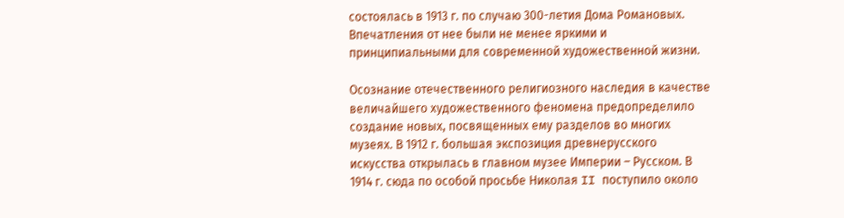состоялась в 1913 г. по случаю 300-летия Дома Романовых. Впечатления от нее были не менее яркими и принципиальными для современной художественной жизни.

Осознание отечественного религиозного наследия в качестве величайшего художественного феномена предопределило создание новых, посвященных ему разделов во многих музеях. В 1912 г. большая экспозиция древнерусского искусства открылась в главном музее Империи – Русском. В 1914 г. сюда по особой просьбе Николая II поступило около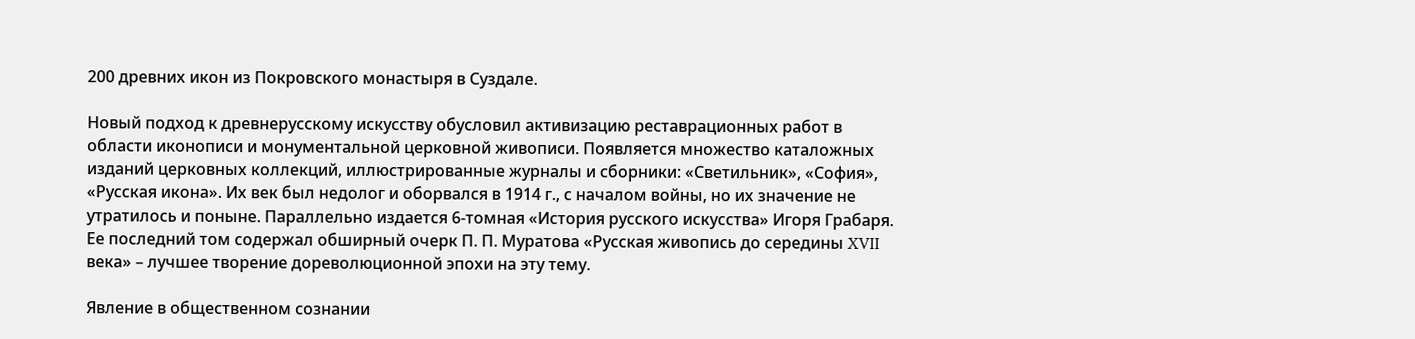200 древних икон из Покровского монастыря в Суздале.

Новый подход к древнерусскому искусству обусловил активизацию реставрационных работ в области иконописи и монументальной церковной живописи. Появляется множество каталожных изданий церковных коллекций, иллюстрированные журналы и сборники: «Светильник», «София», «Русская икона». Их век был недолог и оборвался в 1914 г., с началом войны, но их значение не утратилось и поныне. Параллельно издается 6-томная «История русского искусства» Игоря Грабаря. Ее последний том содержал обширный очерк П. П. Муратова «Русская живопись до середины XVII века» – лучшее творение дореволюционной эпохи на эту тему.

Явление в общественном сознании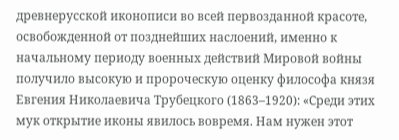древнерусской иконописи во всей первозданной красоте, освобожденной от позднейших наслоений, именно к начальному периоду военных действий Мировой войны получило высокую и пророческую оценку философа князя Евгения Николаевича Трубецкого (1863–1920): «Среди этих мук открытие иконы явилось вовремя. Нам нужен этот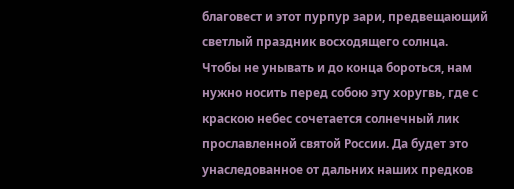благовест и этот пурпур зари, предвещающий светлый праздник восходящего солнца. Чтобы не унывать и до конца бороться, нам нужно носить перед собою эту хоругвь, где с краскою небес сочетается солнечный лик прославленной святой России. Да будет это унаследованное от дальних наших предков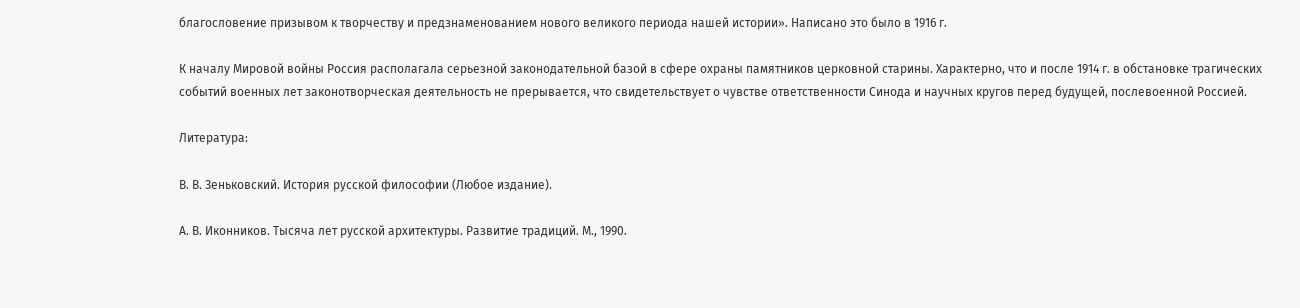благословение призывом к творчеству и предзнаменованием нового великого периода нашей истории». Написано это было в 1916 г.

К началу Мировой войны Россия располагала серьезной законодательной базой в сфере охраны памятников церковной старины. Характерно, что и после 1914 г. в обстановке трагических событий военных лет законотворческая деятельность не прерывается, что свидетельствует о чувстве ответственности Синода и научных кругов перед будущей, послевоенной Россией.

Литература:

В. В. Зеньковский. История русской философии (Любое издание).

А. В. Иконников. Тысяча лет русской архитектуры. Развитие традиций. М., 1990.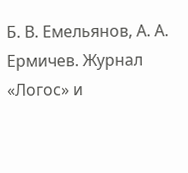Б. В. Емельянов, А. А. Ермичев. Журнал «Логос» и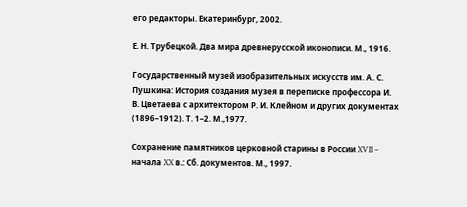его редакторы. Екатеринбург, 2002.

Е. Н. Трубецкой. Два мира древнерусской иконописи. М., 1916.

Государственный музей изобразительных искусств им. А. С. Пушкина: История создания музея в переписке профессора И. В. Цветаева с архитектором Р. И. Клейном и других документах (1896–1912). Т. 1–2. М.,1977.

Сохранение памятников церковной старины в России XVII – начала XX в.: Сб. документов. М., 1997.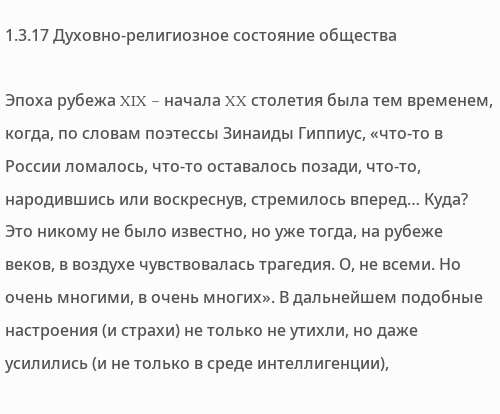1.3.17 Духовно-религиозное состояние общества

Эпоха рубежа XIX – начала XX столетия была тем временем, когда, по словам поэтессы Зинаиды Гиппиус, «что-то в России ломалось, что-то оставалось позади, что-то, народившись или воскреснув, стремилось вперед… Куда? Это никому не было известно, но уже тогда, на рубеже веков, в воздухе чувствовалась трагедия. О, не всеми. Но очень многими, в очень многих». В дальнейшем подобные настроения (и страхи) не только не утихли, но даже усилились (и не только в среде интеллигенции),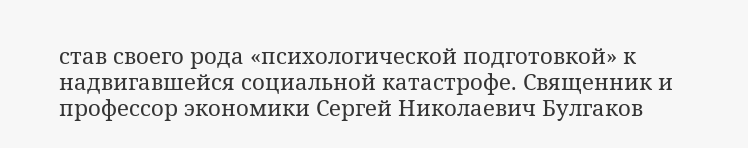став своего рода «психологической подготовкой» к надвигавшейся социальной катастрофе. Священник и профессор экономики Сергей Николаевич Булгаков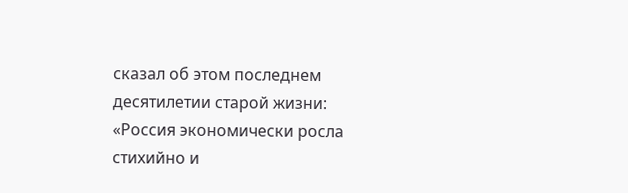сказал об этом последнем десятилетии старой жизни: «Россия экономически росла стихийно и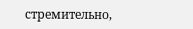стремительно,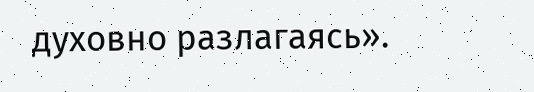духовно разлагаясь».